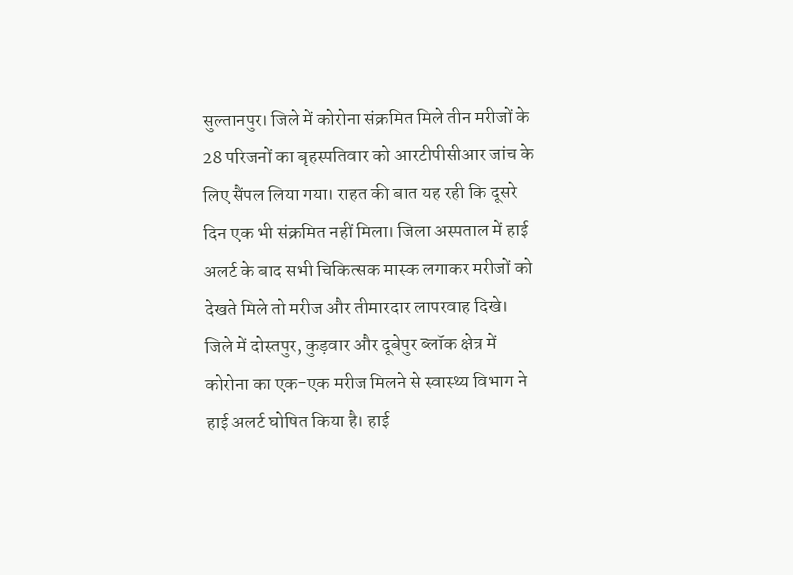सुल्तानपुर। जिले में कोरोना संक्रमित मिले तीन मरीजों के 28 परिजनों का बृहस्पतिवार को आरटीपीसीआर जांच के लिए सैंपल लिया गया। राहत की बात यह रही कि दूसरे दिन एक भी संक्रमित नहीं मिला। जिला अस्पताल में हाई अलर्ट के बाद सभी चिकित्सक मास्क लगाकर मरीजों को देखते मिले तो मरीज और तीमारदार लापरवाह दिखे।
जिले में दोस्तपुर, कुड़वार और दूबेपुर ब्लॉक क्षेत्र में कोरोना का एक-एक मरीज मिलने से स्वास्थ्य विभाग ने हाई अलर्ट घोषित किया है। हाई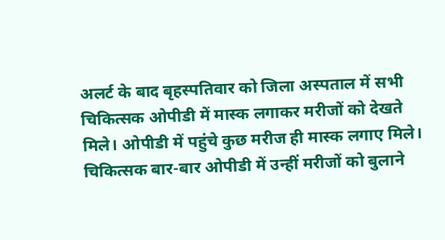अलर्ट के बाद बृहस्पतिवार को जिला अस्पताल में सभी चिकित्सक ओपीडी में मास्क लगाकर मरीजों को देखते मिले। ओपीडी में पहुंचे कुछ मरीज ही मास्क लगाए मिले।
चिकित्सक बार-बार ओपीडी में उन्हीं मरीजों को बुलाने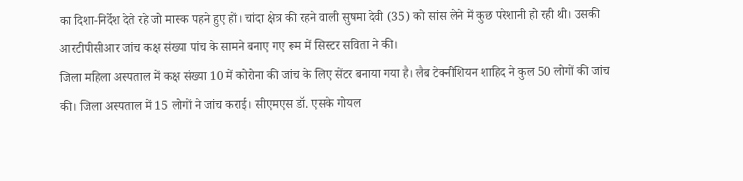का दिशा-निर्देश देते रहे जो मास्क पहने हुए हों। चांदा क्षेत्र की रहने वाली सुषमा देवी (35) को सांस लेने में कुछ परेशानी हो रही थी। उसकी आरटीपीसीआर जांच कक्ष संख्या पांच के सामने बनाए गए रूम में सिस्टर सविता ने की।
जिला महिला अस्पताल में कक्ष संख्या 10 में कोरोना की जांच के लिए सेंटर बनाया गया है। लैब टेक्नीशियन शाहिद ने कुल 50 लोगों की जांच की। जिला अस्पताल में 15 लोगों ने जांच कराई। सीएमएस डॉ. एसके गोयल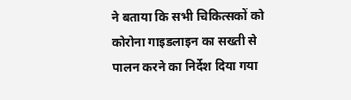ने बताया कि सभी चिकित्सकों को कोरोना गाइडलाइन का सख्ती से पालन करने का निर्देश दिया गया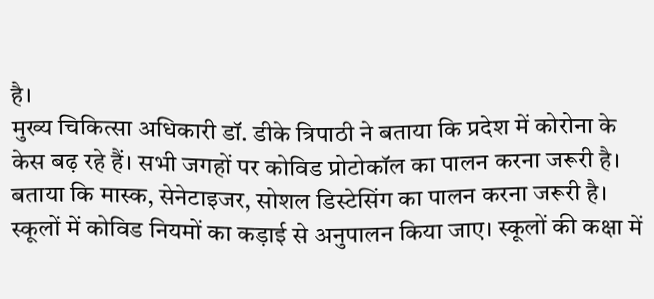है।
मुख्य चिकित्सा अधिकारी डॉ. डीके त्रिपाठी ने बताया कि प्रदेश में कोरोना के केस बढ़ रहे हैं। सभी जगहों पर कोविड प्रोटोकॉल का पालन करना जरूरी है। बताया कि मास्क, सेनेटाइजर, सोशल डिस्टेसिंग का पालन करना जरूरी है। स्कूलों में कोविड नियमों का कड़ाई से अनुपालन किया जाए। स्कूलों की कक्षा में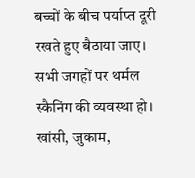बच्चों के बीच पर्याप्त दूरी रखते हुए बैठाया जाए। सभी जगहों पर थर्मल स्कैनिंग की व्यवस्था हो। खांसी, जुकाम,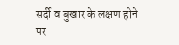सर्दी व बुखार के लक्षण होने पर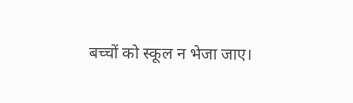बच्चों को स्कूल न भेजा जाए।